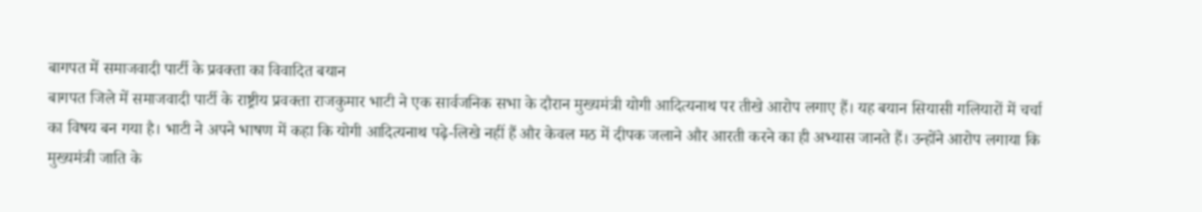बागपत में समाजवादी पार्टी के प्रवक्ता का विवादित बयान
बागपत जिले में समाजवादी पार्टी के राष्ट्रीय प्रवक्ता राजकुमार भाटी ने एक सार्वजनिक सभा के दौरान मुख्यमंत्री योगी आदित्यनाथ पर तीखे आरोप लगाए हैं। यह बयान सियासी गलियारों में चर्चा का विषय बन गया है। भाटी ने अपने भाषण में कहा कि योगी आदित्यनाथ पढ़े-लिखे नहीं हैं और केवल मठ में दीपक जलाने और आरती करने का ही अभ्यास जानते हैं। उन्होंने आरोप लगाया कि मुख्यमंत्री जाति के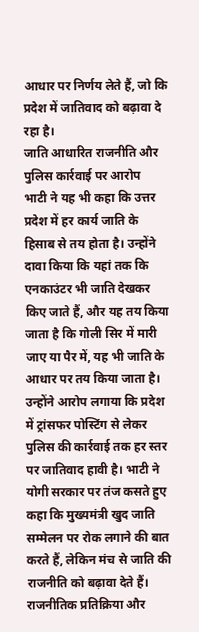आधार पर निर्णय लेते हैं, जो कि प्रदेश में जातिवाद को बढ़ावा दे रहा है।
जाति आधारित राजनीति और पुलिस कार्रवाई पर आरोप
भाटी ने यह भी कहा कि उत्तर प्रदेश में हर कार्य जाति के हिसाब से तय होता है। उन्होंने दावा किया कि यहां तक कि एनकाउंटर भी जाति देखकर किए जाते हैं, और यह तय किया जाता है कि गोली सिर में मारी जाए या पैर में, यह भी जाति के आधार पर तय किया जाता है। उन्होंने आरोप लगाया कि प्रदेश में ट्रांसफर पोस्टिंग से लेकर पुलिस की कार्रवाई तक हर स्तर पर जातिवाद हावी है। भाटी ने योगी सरकार पर तंज कसते हुए कहा कि मुख्यमंत्री खुद जाति सम्मेलन पर रोक लगाने की बात करते हैं, लेकिन मंच से जाति की राजनीति को बढ़ावा देते हैं।
राजनीतिक प्रतिक्रिया और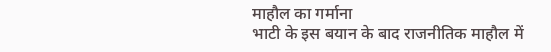माहौल का गर्माना
भाटी के इस बयान के बाद राजनीतिक माहौल में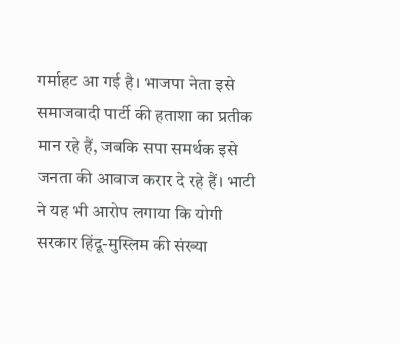गर्माहट आ गई है। भाजपा नेता इसे समाजवादी पार्टी की हताशा का प्रतीक मान रहे हैं, जबकि सपा समर्थक इसे जनता की आवाज करार दे रहे हैं। भाटी ने यह भी आरोप लगाया कि योगी सरकार हिंदू-मुस्लिम की संख्या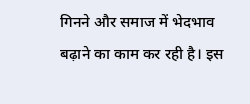गिनने और समाज में भेदभाव बढ़ाने का काम कर रही है। इस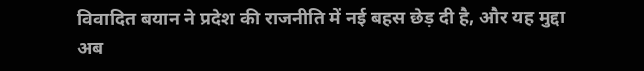विवादित बयान ने प्रदेश की राजनीति में नई बहस छेड़ दी है, और यह मुद्दा अब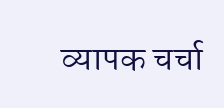व्यापक चर्चा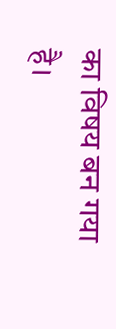का विषय बन गया है।